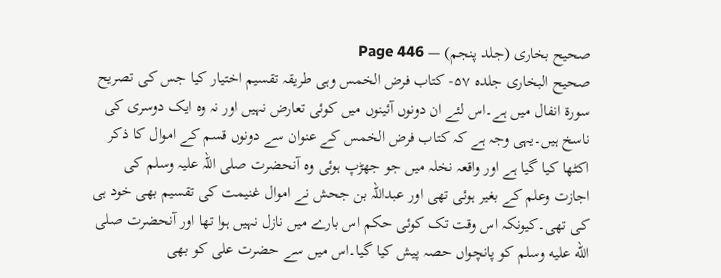صحیح بخاری (جلد پنجم) — Page 446
صحيح البخاری جلده ۵۷- كتاب فرض الخمس وہی طریقہ تقسیم اختیار کیا جس کی تصریح سورۃ انفال میں ہے۔اس لئے ان دونوں آئینوں میں کوئی تعارض نہیں اور نہ وہ ایک دوسری کی ناسخ ہیں۔یہی وجہ ہے کہ کتاب فرض الخمس کے عنوان سے دونوں قسم کے اموال کا ذکر اکٹھا کیا گیا ہے اور واقعہ نخلہ میں جو جھڑپ ہوئی وہ آنحضرت صلی اللہ علیہ وسلم کی اجازت وعلم کے بغیر ہوئی تھی اور عبداللہ بن جحش نے اموال غنیمت کی تقسیم بھی خود ہی کی تھی۔کیونکہ اس وقت تک کوئی حکم اس بارے میں نازل نہیں ہوا تھا اور آنحضرت صلى الله عليه وسلم کو پانچواں حصہ پیش کیا گیا۔اس میں سے حضرت علی کو بھی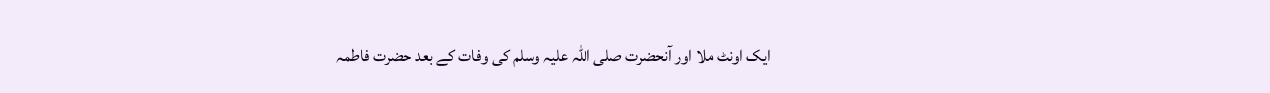ایک اونٹ ملا اور آنحضرت صلی اللہ علیہ وسلم کی وفات کے بعد حضرت فاطمہ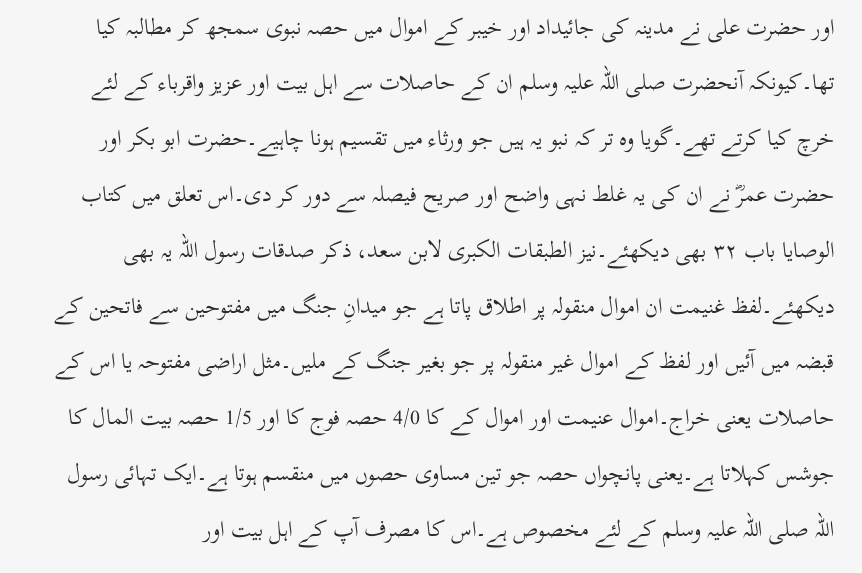اور حضرت علی نے مدینہ کی جائیداد اور خیبر کے اموال میں حصہ نبوی سمجھ کر مطالبہ کیا تھا۔کیونکہ آنحضرت صلی اللہ علیہ وسلم ان کے حاصلات سے اہل بیت اور عزیز واقرباء کے لئے خرچ کیا کرتے تھے۔گویا وہ تر کہ نبو یہ ہیں جو ورثاء میں تقسیم ہونا چاہیے۔حضرت ابو بکر اور حضرت عمرؓ نے ان کی یہ غلط نہی واضح اور صریح فیصلہ سے دور کر دی۔اس تعلق میں کتاب الوصایا باب ۳۲ بھی دیکھئے۔نیز الطبقات الكبرى لابن سعد، ذكر صدقات رسول اللہ یہ بھی دیکھئے۔لفظ غنیمت ان اموال منقولہ پر اطلاق پاتا ہے جو میدانِ جنگ میں مفتوحین سے فاتحین کے قبضہ میں آئیں اور لفظ کے اموال غیر منقولہ پر جو بغیر جنگ کے ملیں۔مثل اراضی مفتوحہ یا اس کے حاصلات یعنی خراج۔اموال عنیمت اور اموال کے کا 4/0 حصہ فوج کا اور 1/5 حصہ بیت المال کا جوشس کہلاتا ہے۔یعنی پانچواں حصہ جو تین مساوی حصوں میں منقسم ہوتا ہے۔ایک تہائی رسول اللہ صلی اللہ علیہ وسلم کے لئے مخصوص ہے۔اس کا مصرف آپ کے اہل بیت اور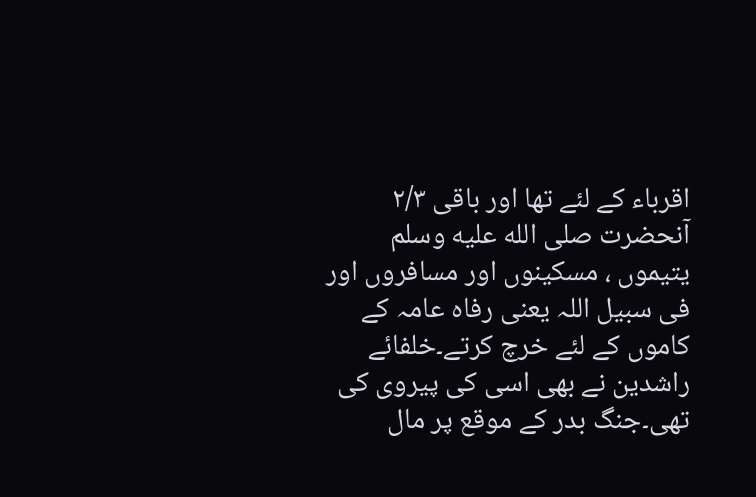اقرباء کے لئے تھا اور باقی ۲/۳ آنحضرت صلى الله عليه وسلم یتیموں ، مسکینوں اور مسافروں اور فی سبیل اللہ یعنی رفاہ عامہ کے کاموں کے لئے خرچ کرتے۔خلفائے راشدین نے بھی اسی کی پیروی کی تھی۔جنگ بدر کے موقع پر مال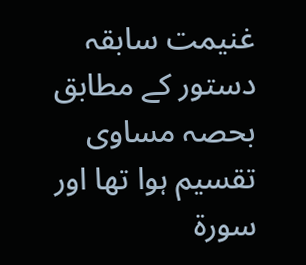غنیمت سابقہ دستور کے مطابق بحصہ مساوی تقسیم ہوا تھا اور سورۃ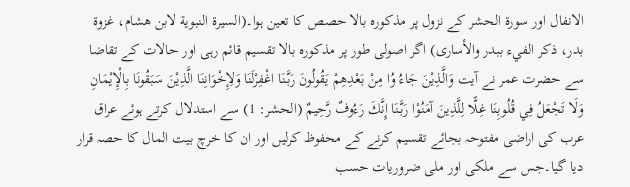الانفال اور سورۃ الحشر کے نزول پر مذکورہ بالا حصص کا تعین ہوا۔(السيرة النبوية لابن هشام، غزوة بدر، ذكر الفيء ببدر والأسارى) اگر اصولی طور پر مذکورہ بالا تقسیم قائم رہی اور حالات کے تقاضا سے حضرت عمر نے آیت وَالَّذِيْنَ جَاءُ وُا مِنْ بَعْدِهِمْ يَقُولُونَ رَبَّنَا اغْفِرْلَنَا وَلِإِخْوَانِنَا الَّذِيْنَ سَبَقُونَا بِالْإِيْمَانِ وَلَا تَجْعَلُ فِي قُلُوبِنَا غِلًّا لِلَّذِينَ آمَنُوْا رَبَّنَا إِنَّكَ رَءُوفٌ رَّحِيمٌ (الحشر: 1) سے استدلال کرتے ہوئے عراق عرب کی اراضی مفتوحہ بجائے تقسیم کرنے کے محفوظ کرلیں اور ان کا خرچ بیت المال کا حصہ قرار دیا گیا۔جس سے ملکی اور ملی ضروریات حسب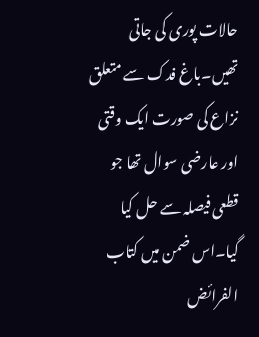حالات پوری کی جاتی تھیں۔باغ فدک سے متعلق نزاع کی صورت ایک وقتی اور عارضی سوال تھا جو قطعی فیصلہ سے حل کیا گیا۔اس ضمن میں کتاب الفرائض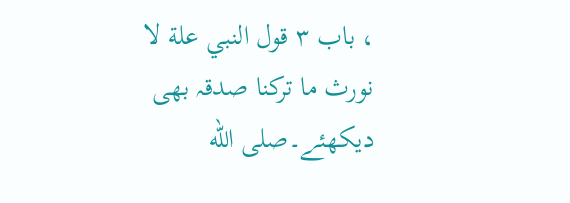، باب ۳ قول النبي علة لا نورث ما تركنا صدقہ بھی دیکھئے۔صلى الله